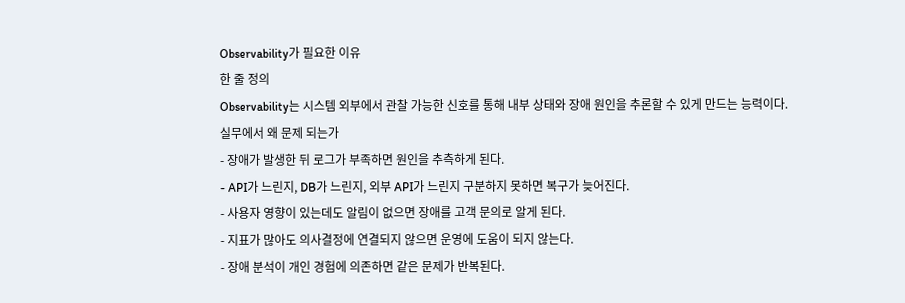Observability가 필요한 이유
한 줄 정의
Observability는 시스템 외부에서 관찰 가능한 신호를 통해 내부 상태와 장애 원인을 추론할 수 있게 만드는 능력이다.
실무에서 왜 문제 되는가
- 장애가 발생한 뒤 로그가 부족하면 원인을 추측하게 된다.
- API가 느린지, DB가 느린지, 외부 API가 느린지 구분하지 못하면 복구가 늦어진다.
- 사용자 영향이 있는데도 알림이 없으면 장애를 고객 문의로 알게 된다.
- 지표가 많아도 의사결정에 연결되지 않으면 운영에 도움이 되지 않는다.
- 장애 분석이 개인 경험에 의존하면 같은 문제가 반복된다.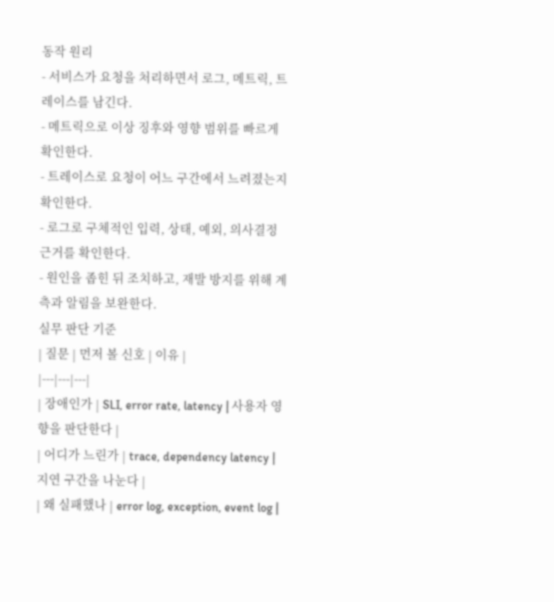동작 원리
- 서비스가 요청을 처리하면서 로그, 메트릭, 트레이스를 남긴다.
- 메트릭으로 이상 징후와 영향 범위를 빠르게 확인한다.
- 트레이스로 요청이 어느 구간에서 느려졌는지 확인한다.
- 로그로 구체적인 입력, 상태, 예외, 의사결정 근거를 확인한다.
- 원인을 좁힌 뒤 조치하고, 재발 방지를 위해 계측과 알림을 보완한다.
실무 판단 기준
| 질문 | 먼저 볼 신호 | 이유 |
|---|---|---|
| 장애인가 | SLI, error rate, latency | 사용자 영향을 판단한다 |
| 어디가 느린가 | trace, dependency latency | 지연 구간을 나눈다 |
| 왜 실패했나 | error log, exception, event log |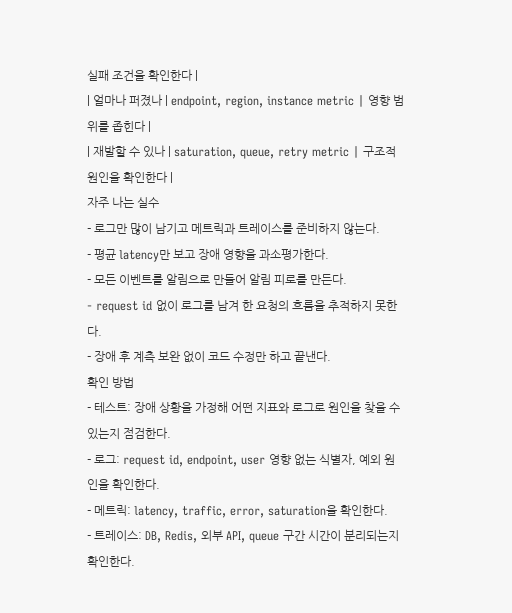실패 조건을 확인한다 |
| 얼마나 퍼졌나 | endpoint, region, instance metric | 영향 범위를 좁힌다 |
| 재발할 수 있나 | saturation, queue, retry metric | 구조적 원인을 확인한다 |
자주 나는 실수
- 로그만 많이 남기고 메트릭과 트레이스를 준비하지 않는다.
- 평균 latency만 보고 장애 영향을 과소평가한다.
- 모든 이벤트를 알림으로 만들어 알림 피로를 만든다.
- request id 없이 로그를 남겨 한 요청의 흐름을 추적하지 못한다.
- 장애 후 계측 보완 없이 코드 수정만 하고 끝낸다.
확인 방법
- 테스트: 장애 상황을 가정해 어떤 지표와 로그로 원인을 찾을 수 있는지 점검한다.
- 로그: request id, endpoint, user 영향 없는 식별자, 예외 원인을 확인한다.
- 메트릭: latency, traffic, error, saturation을 확인한다.
- 트레이스: DB, Redis, 외부 API, queue 구간 시간이 분리되는지 확인한다.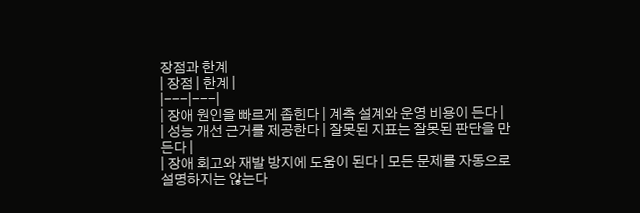장점과 한계
| 장점 | 한계 |
|---|---|
| 장애 원인을 빠르게 좁힌다 | 계측 설계와 운영 비용이 든다 |
| 성능 개선 근거를 제공한다 | 잘못된 지표는 잘못된 판단을 만든다 |
| 장애 회고와 재발 방지에 도움이 된다 | 모든 문제를 자동으로 설명하지는 않는다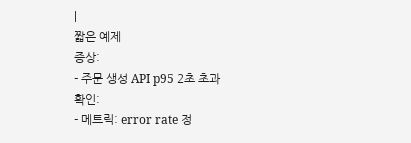|
짧은 예제
증상:
- 주문 생성 API p95 2초 초과
확인:
- 메트릭: error rate 정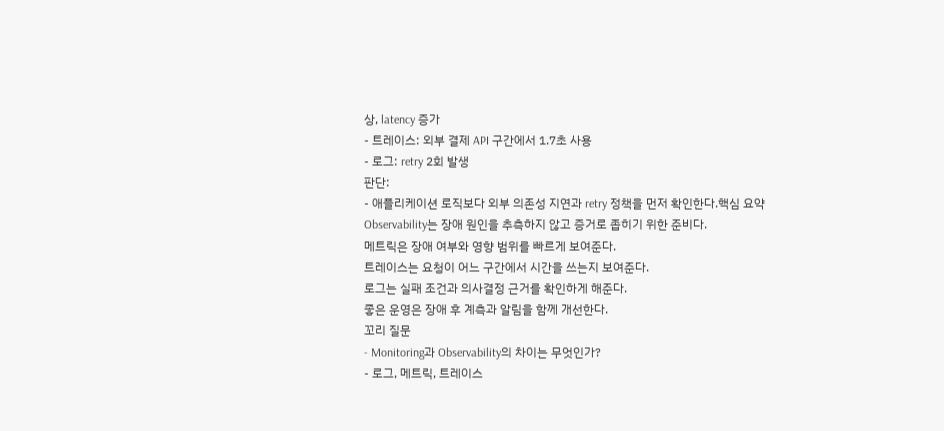상, latency 증가
- 트레이스: 외부 결제 API 구간에서 1.7초 사용
- 로그: retry 2회 발생
판단:
- 애플리케이션 로직보다 외부 의존성 지연과 retry 정책을 먼저 확인한다.핵심 요약
Observability는 장애 원인을 추측하지 않고 증거로 좁히기 위한 준비다.
메트릭은 장애 여부와 영향 범위를 빠르게 보여준다.
트레이스는 요청이 어느 구간에서 시간을 쓰는지 보여준다.
로그는 실패 조건과 의사결정 근거를 확인하게 해준다.
좋은 운영은 장애 후 계측과 알림을 함께 개선한다.
꼬리 질문
- Monitoring과 Observability의 차이는 무엇인가?
- 로그, 메트릭, 트레이스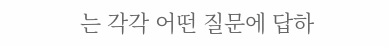는 각각 어떤 질문에 답하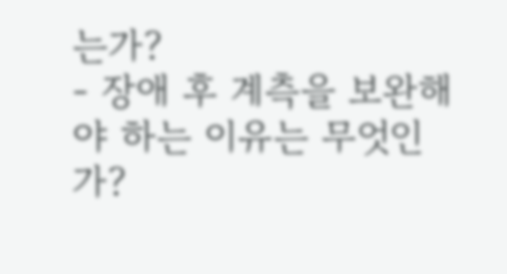는가?
- 장애 후 계측을 보완해야 하는 이유는 무엇인가?